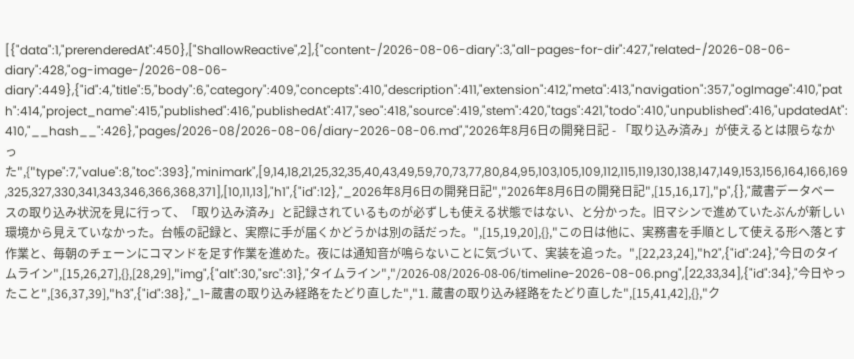[{"data":1,"prerenderedAt":450},["ShallowReactive",2],{"content-/2026-08-06-diary":3,"all-pages-for-dir":427,"related-/2026-08-06-diary":428,"og-image-/2026-08-06-diary":449},{"id":4,"title":5,"body":6,"category":409,"concepts":410,"description":411,"extension":412,"meta":413,"navigation":357,"ogImage":410,"path":414,"project_name":415,"published":416,"publishedAt":417,"seo":418,"source":419,"stem":420,"tags":421,"todo":410,"unpublished":416,"updatedAt":410,"__hash__":426},"pages/2026-08/2026-08-06/diary-2026-08-06.md","2026年8月6日の開発日記 - 「取り込み済み」が使えるとは限らなかった",{"type":7,"value":8,"toc":393},"minimark",[9,14,18,21,25,32,35,40,43,49,59,70,73,77,80,84,95,103,105,109,112,115,119,130,138,147,149,153,156,164,166,169,325,327,330,341,343,346,366,368,371],[10,11,13],"h1",{"id":12},"_2026年8月6日の開発日記","2026年8月6日の開発日記",[15,16,17],"p",{},"蔵書データベースの取り込み状況を見に行って、「取り込み済み」と記録されているものが必ずしも使える状態ではない、と分かった。旧マシンで進めていたぶんが新しい環境から見えていなかった。台帳の記録と、実際に手が届くかどうかは別の話だった。",[15,19,20],{},"この日は他に、実務書を手順として使える形へ落とす作業と、毎朝のチェーンにコマンドを足す作業を進めた。夜には通知音が鳴らないことに気づいて、実装を追った。",[22,23,24],"h2",{"id":24},"今日のタイムライン",[15,26,27],{},[28,29],"img",{"alt":30,"src":31},"タイムライン","/2026-08/2026-08-06/timeline-2026-08-06.png",[22,33,34],{"id":34},"今日やったこと",[36,37,39],"h3",{"id":38},"_1-蔵書の取り込み経路をたどり直した","1. 蔵書の取り込み経路をたどり直した",[15,41,42],{},"ク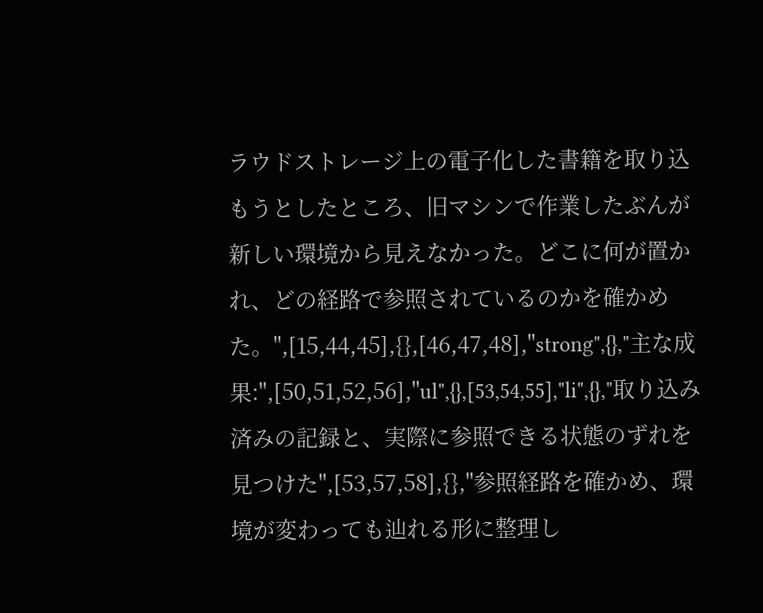ラウドストレージ上の電子化した書籍を取り込もうとしたところ、旧マシンで作業したぶんが新しい環境から見えなかった。どこに何が置かれ、どの経路で参照されているのかを確かめた。",[15,44,45],{},[46,47,48],"strong",{},"主な成果:",[50,51,52,56],"ul",{},[53,54,55],"li",{},"取り込み済みの記録と、実際に参照できる状態のずれを見つけた",[53,57,58],{},"参照経路を確かめ、環境が変わっても辿れる形に整理し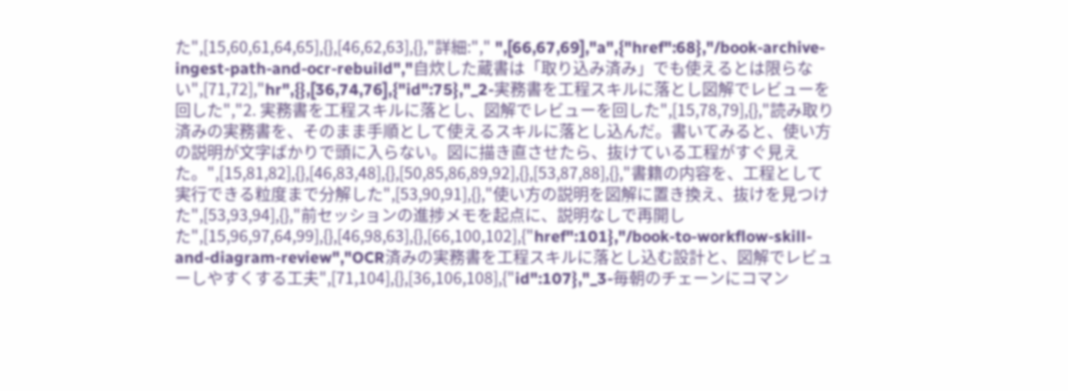た",[15,60,61,64,65],{},[46,62,63],{},"詳細:"," ",[66,67,69],"a",{"href":68},"/book-archive-ingest-path-and-ocr-rebuild","自炊した蔵書は「取り込み済み」でも使えるとは限らない",[71,72],"hr",{},[36,74,76],{"id":75},"_2-実務書を工程スキルに落とし図解でレビューを回した","2. 実務書を工程スキルに落とし、図解でレビューを回した",[15,78,79],{},"読み取り済みの実務書を、そのまま手順として使えるスキルに落とし込んだ。書いてみると、使い方の説明が文字ばかりで頭に入らない。図に描き直させたら、抜けている工程がすぐ見えた。",[15,81,82],{},[46,83,48],{},[50,85,86,89,92],{},[53,87,88],{},"書籍の内容を、工程として実行できる粒度まで分解した",[53,90,91],{},"使い方の説明を図解に置き換え、抜けを見つけた",[53,93,94],{},"前セッションの進捗メモを起点に、説明なしで再開した",[15,96,97,64,99],{},[46,98,63],{},[66,100,102],{"href":101},"/book-to-workflow-skill-and-diagram-review","OCR済みの実務書を工程スキルに落とし込む設計と、図解でレビューしやすくする工夫",[71,104],{},[36,106,108],{"id":107},"_3-毎朝のチェーンにコマン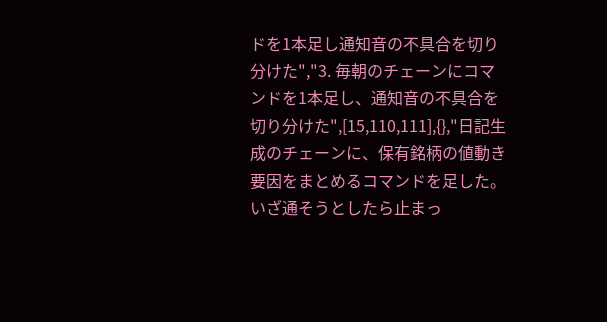ドを1本足し通知音の不具合を切り分けた","3. 毎朝のチェーンにコマンドを1本足し、通知音の不具合を切り分けた",[15,110,111],{},"日記生成のチェーンに、保有銘柄の値動き要因をまとめるコマンドを足した。いざ通そうとしたら止まっ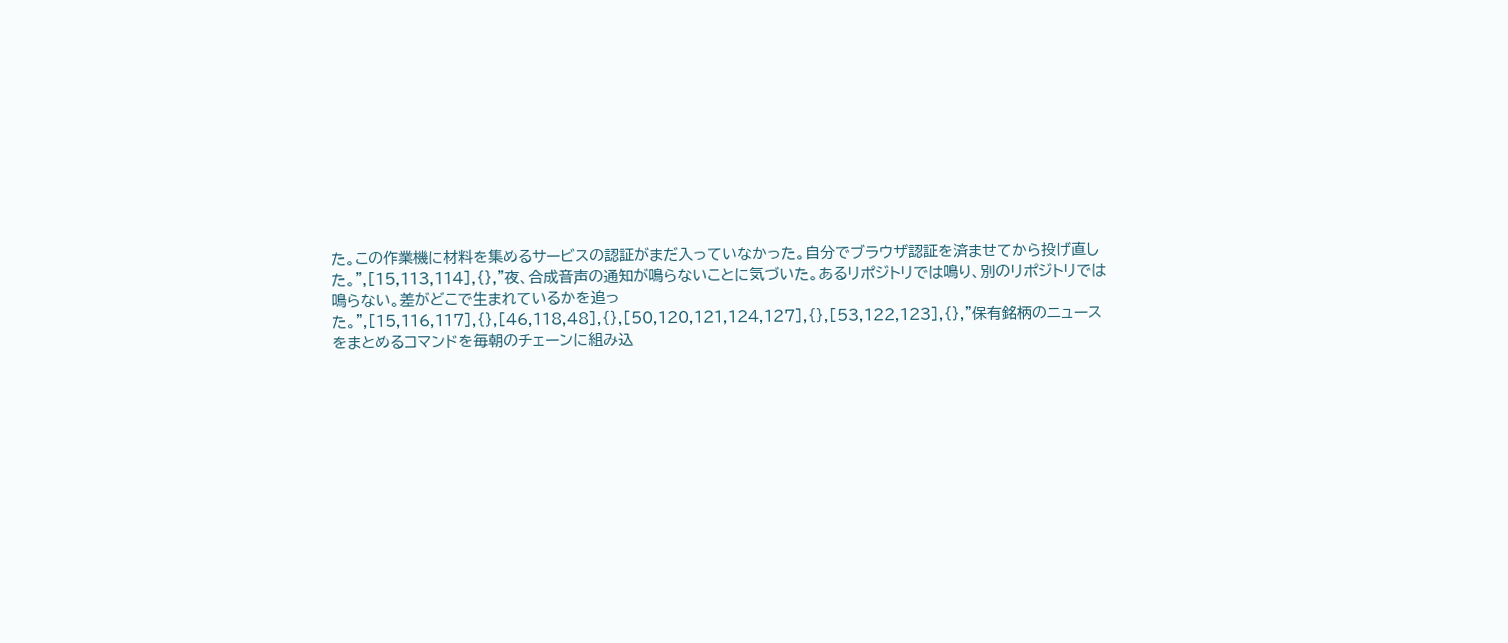た。この作業機に材料を集めるサービスの認証がまだ入っていなかった。自分でブラウザ認証を済ませてから投げ直した。",[15,113,114],{},"夜、合成音声の通知が鳴らないことに気づいた。あるリポジトリでは鳴り、別のリポジトリでは鳴らない。差がどこで生まれているかを追った。",[15,116,117],{},[46,118,48],{},[50,120,121,124,127],{},[53,122,123],{},"保有銘柄のニュースをまとめるコマンドを毎朝のチェーンに組み込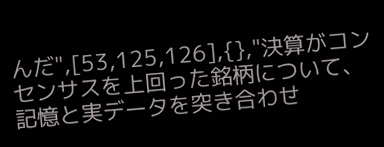んだ",[53,125,126],{},"決算がコンセンサスを上回った銘柄について、記憶と実データを突き合わせ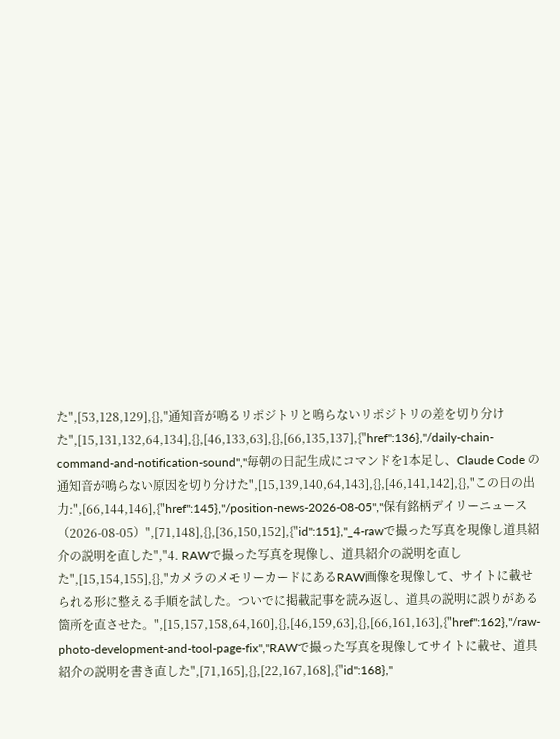た",[53,128,129],{},"通知音が鳴るリポジトリと鳴らないリポジトリの差を切り分けた",[15,131,132,64,134],{},[46,133,63],{},[66,135,137],{"href":136},"/daily-chain-command-and-notification-sound","毎朝の日記生成にコマンドを1本足し、Claude Code の通知音が鳴らない原因を切り分けた",[15,139,140,64,143],{},[46,141,142],{},"この日の出力:",[66,144,146],{"href":145},"/position-news-2026-08-05","保有銘柄デイリーニュース（2026-08-05）",[71,148],{},[36,150,152],{"id":151},"_4-rawで撮った写真を現像し道具紹介の説明を直した","4. RAWで撮った写真を現像し、道具紹介の説明を直した",[15,154,155],{},"カメラのメモリーカードにあるRAW画像を現像して、サイトに載せられる形に整える手順を試した。ついでに掲載記事を読み返し、道具の説明に誤りがある箇所を直させた。",[15,157,158,64,160],{},[46,159,63],{},[66,161,163],{"href":162},"/raw-photo-development-and-tool-page-fix","RAWで撮った写真を現像してサイトに載せ、道具紹介の説明を書き直した",[71,165],{},[22,167,168],{"id":168},"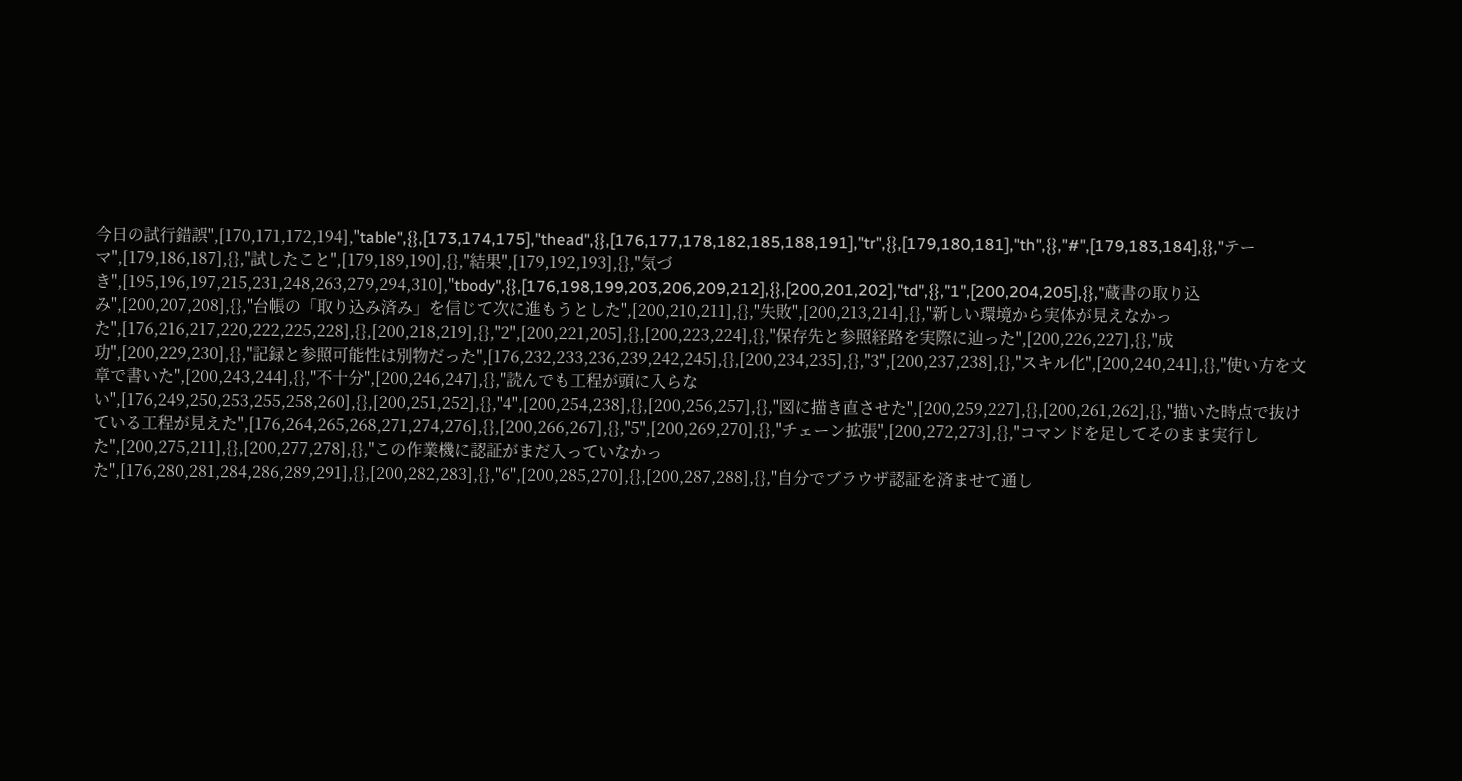今日の試行錯誤",[170,171,172,194],"table",{},[173,174,175],"thead",{},[176,177,178,182,185,188,191],"tr",{},[179,180,181],"th",{},"#",[179,183,184],{},"テーマ",[179,186,187],{},"試したこと",[179,189,190],{},"結果",[179,192,193],{},"気づき",[195,196,197,215,231,248,263,279,294,310],"tbody",{},[176,198,199,203,206,209,212],{},[200,201,202],"td",{},"1",[200,204,205],{},"蔵書の取り込み",[200,207,208],{},"台帳の「取り込み済み」を信じて次に進もうとした",[200,210,211],{},"失敗",[200,213,214],{},"新しい環境から実体が見えなかった",[176,216,217,220,222,225,228],{},[200,218,219],{},"2",[200,221,205],{},[200,223,224],{},"保存先と参照経路を実際に辿った",[200,226,227],{},"成功",[200,229,230],{},"記録と参照可能性は別物だった",[176,232,233,236,239,242,245],{},[200,234,235],{},"3",[200,237,238],{},"スキル化",[200,240,241],{},"使い方を文章で書いた",[200,243,244],{},"不十分",[200,246,247],{},"読んでも工程が頭に入らない",[176,249,250,253,255,258,260],{},[200,251,252],{},"4",[200,254,238],{},[200,256,257],{},"図に描き直させた",[200,259,227],{},[200,261,262],{},"描いた時点で抜けている工程が見えた",[176,264,265,268,271,274,276],{},[200,266,267],{},"5",[200,269,270],{},"チェーン拡張",[200,272,273],{},"コマンドを足してそのまま実行した",[200,275,211],{},[200,277,278],{},"この作業機に認証がまだ入っていなかった",[176,280,281,284,286,289,291],{},[200,282,283],{},"6",[200,285,270],{},[200,287,288],{},"自分でブラウザ認証を済ませて通し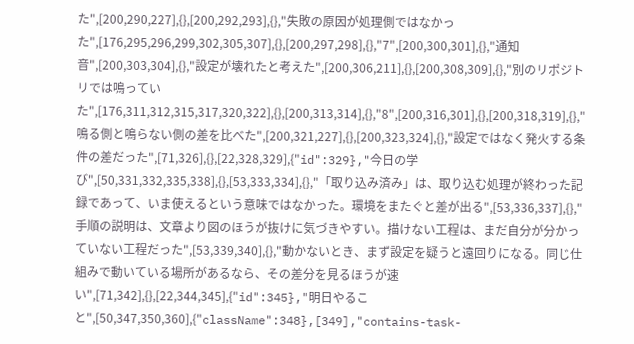た",[200,290,227],{},[200,292,293],{},"失敗の原因が処理側ではなかった",[176,295,296,299,302,305,307],{},[200,297,298],{},"7",[200,300,301],{},"通知音",[200,303,304],{},"設定が壊れたと考えた",[200,306,211],{},[200,308,309],{},"別のリポジトリでは鳴っていた",[176,311,312,315,317,320,322],{},[200,313,314],{},"8",[200,316,301],{},[200,318,319],{},"鳴る側と鳴らない側の差を比べた",[200,321,227],{},[200,323,324],{},"設定ではなく発火する条件の差だった",[71,326],{},[22,328,329],{"id":329},"今日の学び",[50,331,332,335,338],{},[53,333,334],{},"「取り込み済み」は、取り込む処理が終わった記録であって、いま使えるという意味ではなかった。環境をまたぐと差が出る",[53,336,337],{},"手順の説明は、文章より図のほうが抜けに気づきやすい。描けない工程は、まだ自分が分かっていない工程だった",[53,339,340],{},"動かないとき、まず設定を疑うと遠回りになる。同じ仕組みで動いている場所があるなら、その差分を見るほうが速い",[71,342],{},[22,344,345],{"id":345},"明日やること",[50,347,350,360],{"className":348},[349],"contains-task-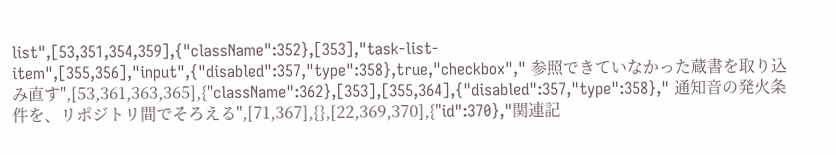list",[53,351,354,359],{"className":352},[353],"task-list-item",[355,356],"input",{"disabled":357,"type":358},true,"checkbox"," 参照できていなかった蔵書を取り込み直す",[53,361,363,365],{"className":362},[353],[355,364],{"disabled":357,"type":358}," 通知音の発火条件を、リポジトリ間でそろえる",[71,367],{},[22,369,370],{"id":370},"関連記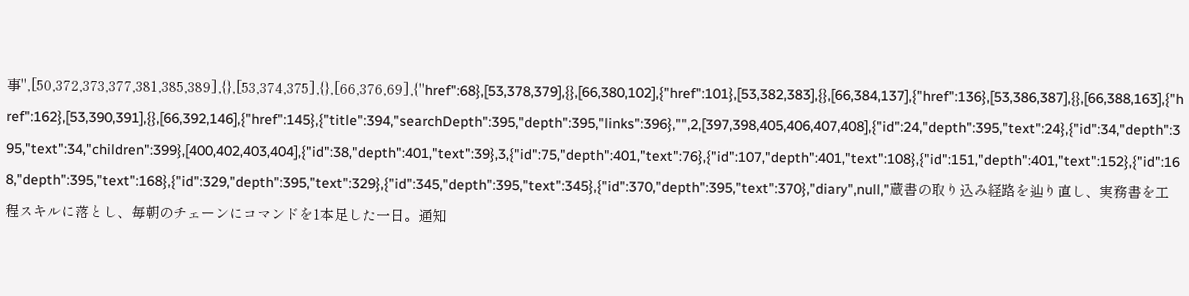事",[50,372,373,377,381,385,389],{},[53,374,375],{},[66,376,69],{"href":68},[53,378,379],{},[66,380,102],{"href":101},[53,382,383],{},[66,384,137],{"href":136},[53,386,387],{},[66,388,163],{"href":162},[53,390,391],{},[66,392,146],{"href":145},{"title":394,"searchDepth":395,"depth":395,"links":396},"",2,[397,398,405,406,407,408],{"id":24,"depth":395,"text":24},{"id":34,"depth":395,"text":34,"children":399},[400,402,403,404],{"id":38,"depth":401,"text":39},3,{"id":75,"depth":401,"text":76},{"id":107,"depth":401,"text":108},{"id":151,"depth":401,"text":152},{"id":168,"depth":395,"text":168},{"id":329,"depth":395,"text":329},{"id":345,"depth":395,"text":345},{"id":370,"depth":395,"text":370},"diary",null,"蔵書の取り込み経路を辿り直し、実務書を工程スキルに落とし、毎朝のチェーンにコマンドを1本足した一日。通知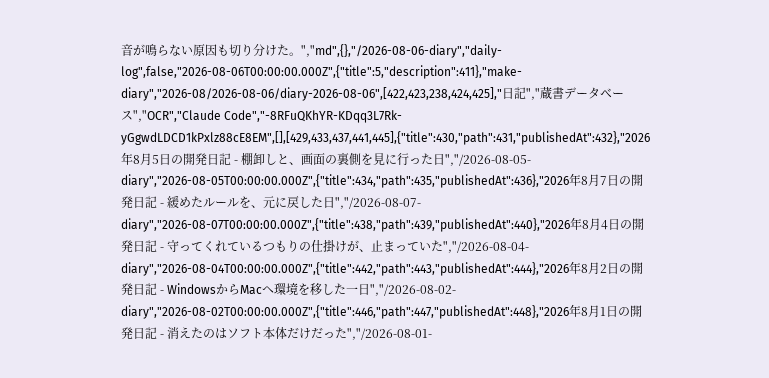音が鳴らない原因も切り分けた。","md",{},"/2026-08-06-diary","daily-log",false,"2026-08-06T00:00:00.000Z",{"title":5,"description":411},"make-diary","2026-08/2026-08-06/diary-2026-08-06",[422,423,238,424,425],"日記","蔵書データベース","OCR","Claude Code","-8RFuQKhYR-KDqq3L7Rk-yGgwdLDCD1kPxlz88cE8EM",[],[429,433,437,441,445],{"title":430,"path":431,"publishedAt":432},"2026年8月5日の開発日記 - 棚卸しと、画面の裏側を見に行った日","/2026-08-05-diary","2026-08-05T00:00:00.000Z",{"title":434,"path":435,"publishedAt":436},"2026年8月7日の開発日記 - 緩めたルールを、元に戻した日","/2026-08-07-diary","2026-08-07T00:00:00.000Z",{"title":438,"path":439,"publishedAt":440},"2026年8月4日の開発日記 - 守ってくれているつもりの仕掛けが、止まっていた","/2026-08-04-diary","2026-08-04T00:00:00.000Z",{"title":442,"path":443,"publishedAt":444},"2026年8月2日の開発日記 - WindowsからMacへ環境を移した一日","/2026-08-02-diary","2026-08-02T00:00:00.000Z",{"title":446,"path":447,"publishedAt":448},"2026年8月1日の開発日記 - 消えたのはソフト本体だけだった","/2026-08-01-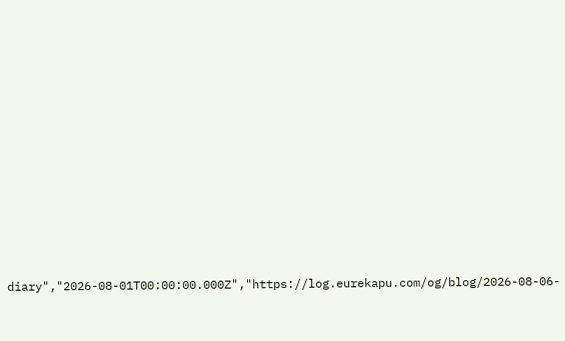diary","2026-08-01T00:00:00.000Z","https://log.eurekapu.com/og/blog/2026-08-06-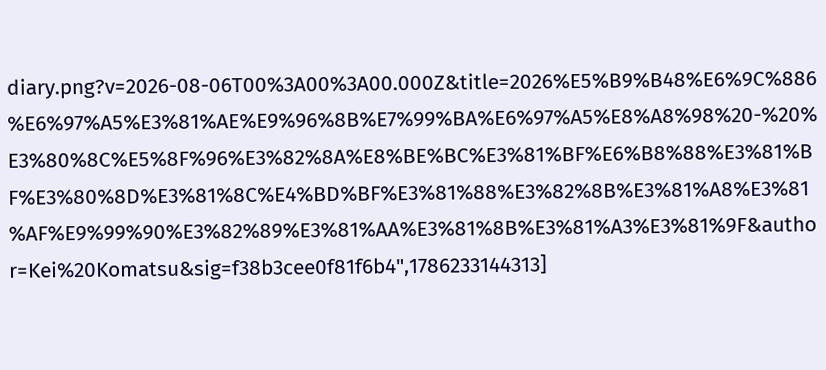diary.png?v=2026-08-06T00%3A00%3A00.000Z&title=2026%E5%B9%B48%E6%9C%886%E6%97%A5%E3%81%AE%E9%96%8B%E7%99%BA%E6%97%A5%E8%A8%98%20-%20%E3%80%8C%E5%8F%96%E3%82%8A%E8%BE%BC%E3%81%BF%E6%B8%88%E3%81%BF%E3%80%8D%E3%81%8C%E4%BD%BF%E3%81%88%E3%82%8B%E3%81%A8%E3%81%AF%E9%99%90%E3%82%89%E3%81%AA%E3%81%8B%E3%81%A3%E3%81%9F&author=Kei%20Komatsu&sig=f38b3cee0f81f6b4",1786233144313]